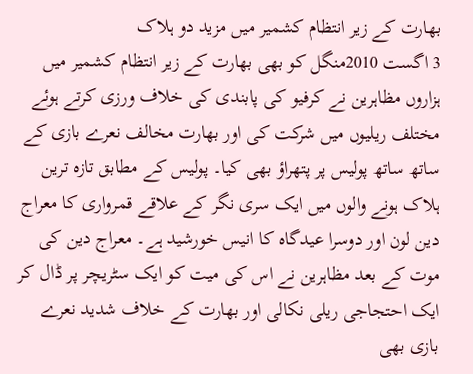بھارت کے زیر انتظام کشمیر میں مزید دو ہلاک
3 اگست 2010منگل کو بھی بھارت کے زیر انتظام کشمیر میں ہزاروں مظاہرین نے کرفیو کی پابندی کی خلاف ورزی کرتے ہوئے مختلف ریلیوں میں شرکت کی اور بھارت مخالف نعرے بازی کے ساتھ ساتھ پولیس پر پتھراؤ بھی کیا۔ پولیس کے مطابق تازہ ترین ہلاک ہونے والوں میں ایک سری نگر کے علاقے قمرواری کا معراج دین لون اور دوسرا عیدگاہ کا انیس خورشید ہے۔ معراج دین کی موت کے بعد مظاہرین نے اس کی میت کو ایک سٹریچر پر ڈال کر ایک احتجاجی ریلی نکالی اور بھارت کے خلاف شدید نعرے بازی بھی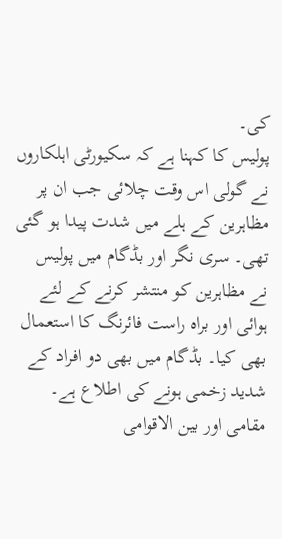کی۔
پولیس کا کہنا ہے کہ سکیورٹی اہلکاروں نے گولی اس وقت چلائی جب ان پر مظاہرین کے ہلے میں شدت پیدا ہو گئی تھی۔ سری نگر اور بڈگام میں پولیس نے مظاہرین کو منتشر کرنے کے لئے ہوائی اور براہ راست فائرنگ کا استعمال بھی کیا۔ بڈگام میں بھی دو افراد کے شدید زخمی ہونے کی اطلاع ہے۔
مقامی اور بین الاقوامی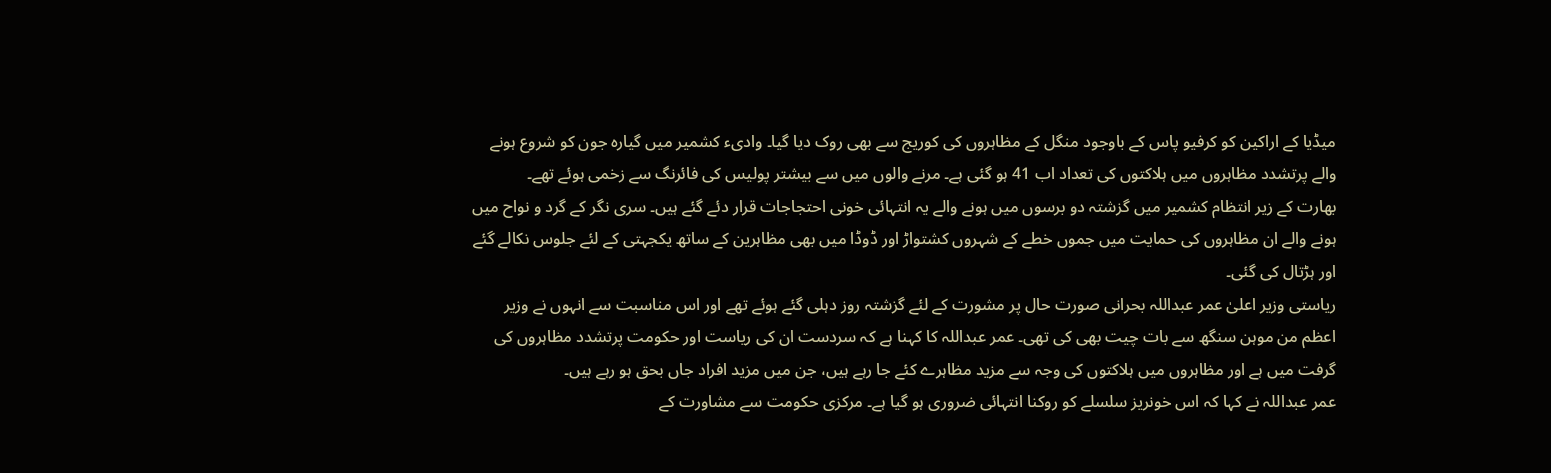میڈیا کے اراکین کو کرفیو پاس کے باوجود منگل کے مظاہروں کی کوریج سے بھی روک دیا گیا۔ وادیء کشمیر میں گیارہ جون کو شروع ہونے والے پرتشدد مظاہروں میں ہلاکتوں کی تعداد اب 41 ہو گئی ہے۔ مرنے والوں میں سے بیشتر پولیس کی فائرنگ سے زخمی ہوئے تھے۔
بھارت کے زیر انتظام کشمیر میں گزشتہ دو برسوں میں ہونے والے یہ انتہائی خونی احتجاجات قرار دئے گئے ہیں۔ سری نگر کے گرد و نواح میں ہونے والے ان مظاہروں کی حمایت میں جموں خطے کے شہروں کشتواڑ اور ڈوڈا میں بھی مظاہرین کے ساتھ یکجہتی کے لئے جلوس نکالے گئے اور ہڑتال کی گئی۔
ریاستی وزیر اعلیٰ عمر عبداللہ بحرانی صورت حال پر مشورت کے لئے گزشتہ روز دہلی گئے ہوئے تھے اور اس مناسبت سے انہوں نے وزیر اعظم من موہن سنگھ سے بات چیت بھی کی تھی۔ عمر عبداللہ کا کہنا ہے کہ سردست ان کی ریاست اور حکومت پرتشدد مظاہروں کی گرفت میں ہے اور مظاہروں میں ہلاکتوں کی وجہ سے مزید مظاہرے کئے جا رہے ہیں، جن میں مزید افراد جاں بحق ہو رہے ہیں۔
عمر عبداللہ نے کہا کہ اس خونریز سلسلے کو روکنا انتہائی ضروری ہو گیا ہے۔ مرکزی حکومت سے مشاورت کے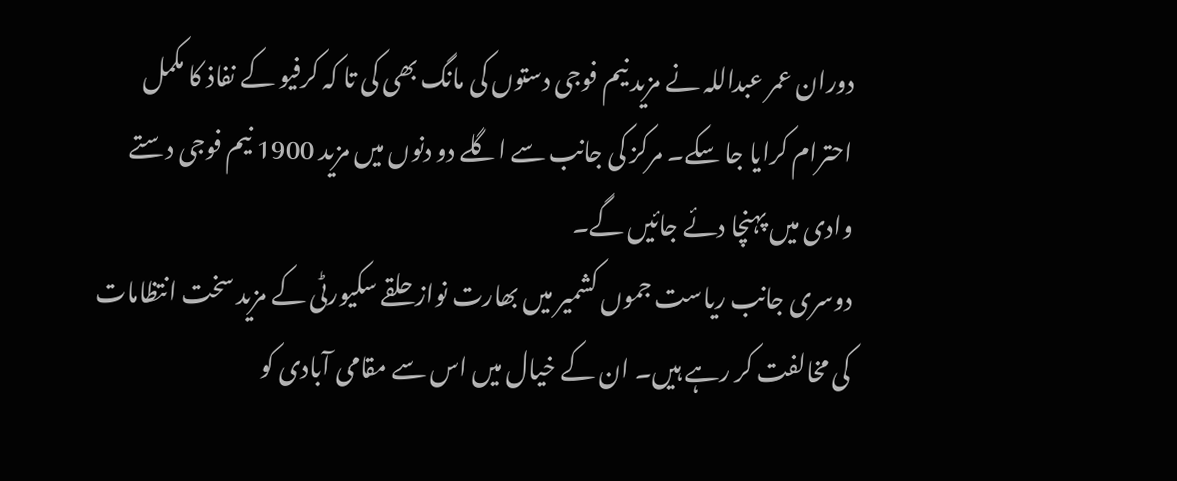دوران عمر عبداللہ نے مزید نیم فوجی دستوں کی مانگ بھی کی تا کہ کرفیو کے نفاذ کا مکمل احترام کرایا جا سکے۔ مرکز کی جانب سے اگلے دو دنوں میں مزید 1900 نیم فوجی دستے وادی میں پہنچا دئے جائیں گے۔
دوسری جانب ریاست جموں کشمیر میں بھارت نواز حلقے سکیورٹی کے مزید سخت انتظامات کی مخالفت کر رہے ہیں۔ ان کے خیال میں اس سے مقامی آبادی کو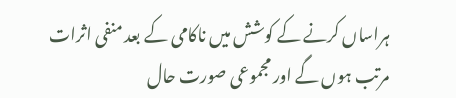ہراساں کرنے کے کوشش میں ناکامی کے بعد منفی اثرات مرتب ہوں گے اور مجموعی صورت حال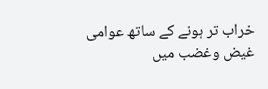خراب تر ہونے کے ساتھ عوامی غیض وغضب میں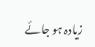زیادہ ہو جائے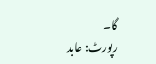گا۔
رپورٹ: عابد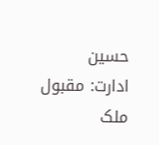حسین
ادارت: مقبول ملک